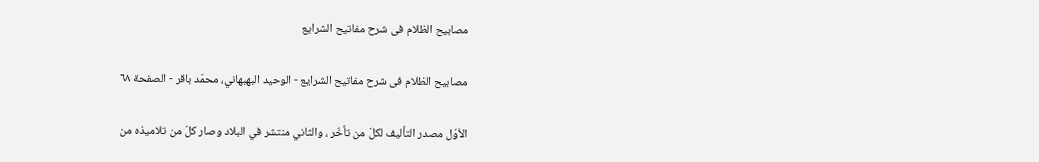مصابيح الظلام فی شرح مفاتیح الشرایع

مصابيح الظلام فی شرح مفاتیح الشرایع - الوحيد البهبهاني، محمّد باقر - الصفحة ٦٨

الأوّل مصدر التأليف لكلّ من تأخّر ، والثاني منتشر في البلاد وصار كلّ من تلاميذه من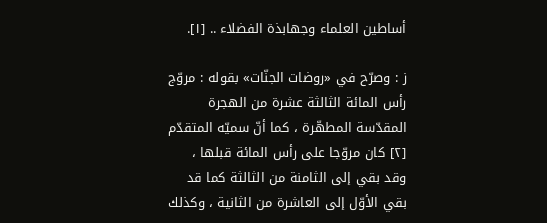أساطين العلماء وجهابذة الفضلاء .. [١].

ز : وصرّح في «روضات الجنّات» بقوله : مروّج رأس المائة الثالثة عشرة من الهجرة المقدّسة المطهّرة ، كما أنّ سميّه المتقدّم [٢] كان مروّجا على رأس المائة قبلها ، وقد بقي إلى الثامنة من الثالثة كما قد بقي الأوّل إلى العاشرة من الثانية ، وكذلك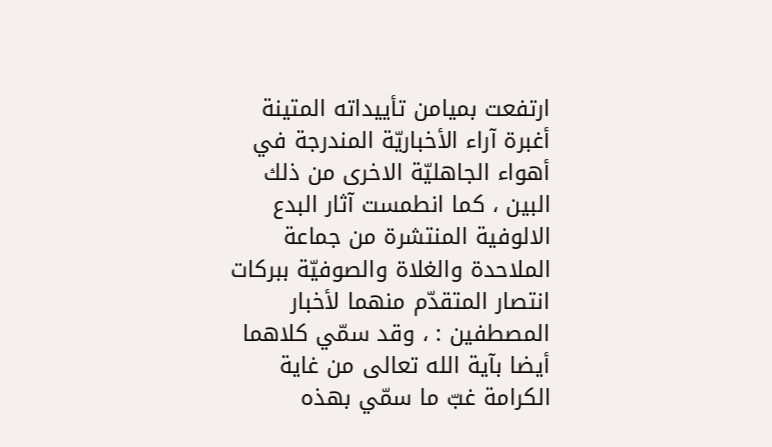ارتفعت بميامن تأييداته المتينة أغبرة آراء الأخباريّة المندرجة في أهواء الجاهليّة الاخرى من ذلك البين ، كما انطمست آثار البدع الالوفية المنتشرة من جماعة الملاحدة والغلاة والصوفيّة ببركات انتصار المتقدّم منهما لأخبار المصطفين : ، وقد سمّي كلاهما أيضا بآية الله تعالى من غاية الكرامة غبّ ما سمّي بهذه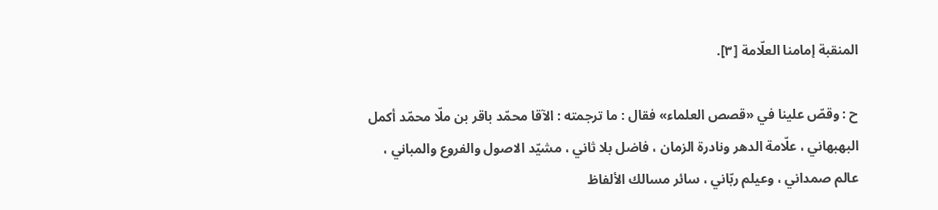المنقبة إمامنا العلّامة [٣].

ح : وقصّ علينا في «قصص العلماء» فقال : ما ترجمته : الآقا محمّد باقر بن ملّا محمّد أكمل البهبهاني ، علّامة الدهر ونادرة الزمان ، فاضل بلا ثاني ، مشيّد الاصول والفروع والمباني ، عالم صمداني ، وعيلم ربّاني ، سائر مسالك الألفاظ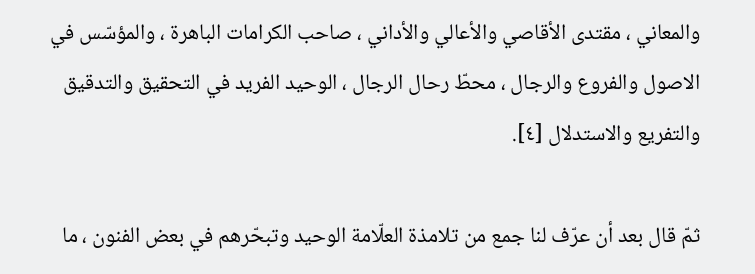والمعاني ، مقتدى الأقاصي والأعالي والأداني ، صاحب الكرامات الباهرة ، والمؤسّس في الاصول والفروع والرجال ، محطّ رحال الرجال ، الوحيد الفريد في التحقيق والتدقيق والتفريع والاستدلال [٤].

ثمّ قال بعد أن عرّف لنا جمع من تلامذة العلّامة الوحيد وتبحّرهم في بعض الفنون ، ما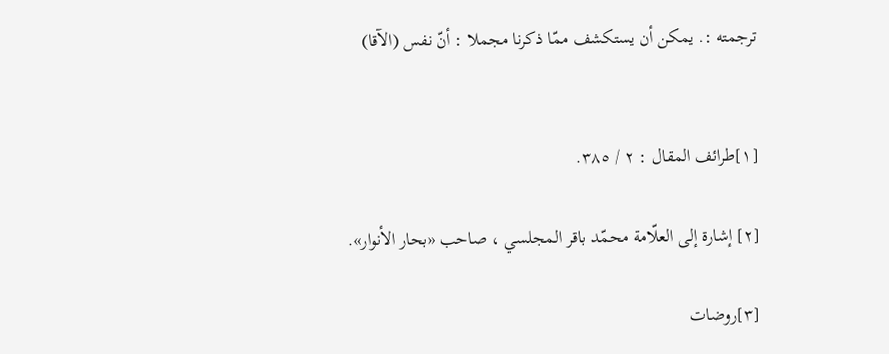ترجمته :. يمكن أن يستكشف ممّا ذكرنا مجملا : أنّ نفس (الآقا)


[١]طرائف المقال : ٢ / ٣٨٥.

[٢] إشارة إلى العلّامة محمّد باقر المجلسي ، صاحب «بحار الأنوار».

[٣]روضات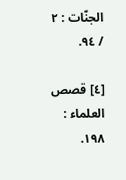الجنّات : ٢ / ٩٤.

[٤] قصص العلماء : ١٩٨.